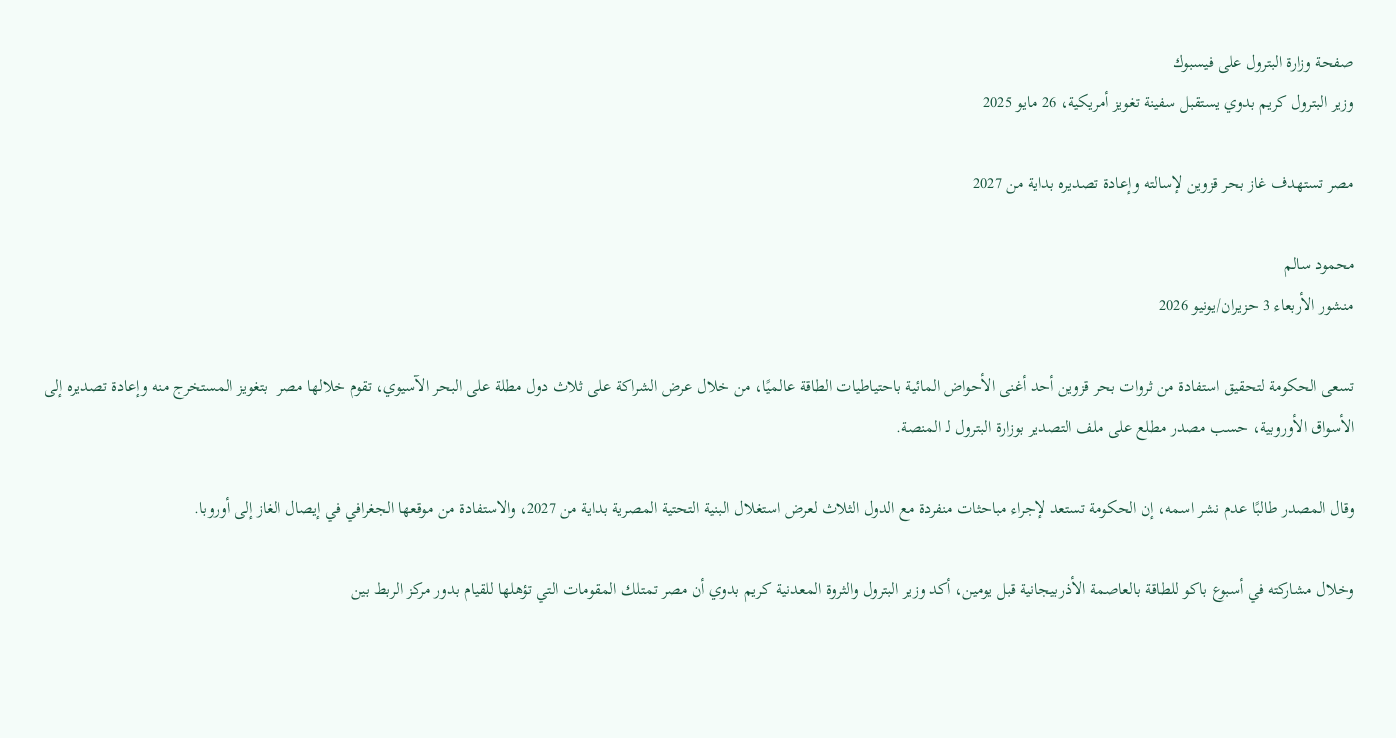صفحة وزارة البترول على فيسبوك
وزير البترول كريم بدوي يستقبل سفينة تغويز أمريكية، 26 مايو 2025

مصر تستهدف غاز بحر قزوين لإسالته وإعادة تصديره بداية من 2027

محمود سالم
منشور الأربعاء 3 حزيران/يونيو 2026

تسعى الحكومة لتحقيق استفادة من ثروات بحر قزوين أحد أغنى الأحواض المائية باحتياطيات الطاقة عالميًا، من خلال عرض الشراكة على ثلاث دول مطلة على البحر الآسيوي، تقوم خلالها مصر  بتغويز المستخرج منه وإعادة تصديره إلى الأسواق الأوروبية، حسب مصدر مطلع على ملف التصدير بوزارة البترول لـ المنصة.

وقال المصدر طالبًا عدم نشر اسمه، إن الحكومة تستعد لإجراء مباحثات منفردة مع الدول الثلاث لعرض استغلال البنية التحتية المصرية بداية من 2027، والاستفادة من موقعها الجغرافي في إيصال الغاز إلى أوروبا.

وخلال مشاركته في أسبوع باكو للطاقة بالعاصمة الأذربيجانية قبل يومين، أكد وزير البترول والثروة المعدنية كريم بدوي أن مصر تمتلك المقومات التي تؤهلها للقيام بدور مركز الربط بين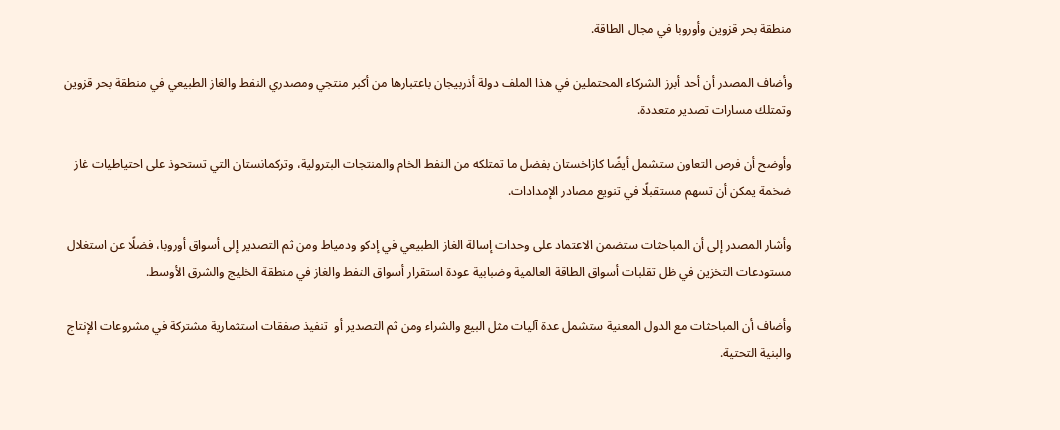منطقة بحر قزوين وأوروبا في مجال الطاقة.

وأضاف المصدر أن أحد أبرز الشركاء المحتملين في هذا الملف دولة أذربيجان باعتبارها من أكبر منتجي ومصدري النفط والغاز الطبيعي في منطقة بحر قزوين وتمتلك مسارات تصدير متعددة.

وأوضح أن فرص التعاون ستشمل أيضًا كازاخستان بفضل ما تمتلكه من النفط الخام والمنتجات البترولية، وتركمانستان التي تستحوذ على احتياطيات غاز ضخمة يمكن أن تسهم مستقبلًا في تنويع مصادر الإمدادات.

وأشار المصدر إلى أن المباحثات ستضمن الاعتماد على وحدات إسالة الغاز الطبيعي في إدكو ودمياط ومن ثم التصدير إلى أسواق أوروبا، فضلًا عن استغلال مستودعات التخزين في ظل تقلبات أسواق الطاقة العالمية وضبابية عودة استقرار أسواق النفط والغاز في منطقة الخليج والشرق الأوسط.

وأضاف أن المباحثات مع الدول المعنية ستشمل عدة آليات مثل البيع والشراء ومن ثم التصدير أو  تنفيذ صفقات استثمارية مشتركة في مشروعات الإنتاج والبنية التحتية.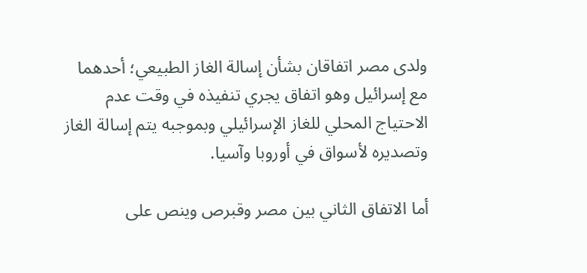ولدى مصر اتفاقان بشأن إسالة الغاز الطبيعي؛ أحدهما مع إسرائيل وهو اتفاق يجري تنفيذه في وقت عدم الاحتياج المحلي للغاز الإسرائيلي وبموجبه يتم إسالة الغاز وتصديره لأسواق في أوروبا وآسيا.

أما الاتفاق الثاني بين مصر وقبرص وينص على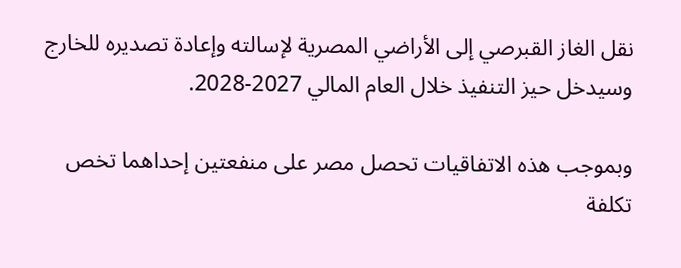نقل الغاز القبرصي إلى الأراضي المصرية لإسالته وإعادة تصديره للخارج وسيدخل حيز التنفيذ خلال العام المالي 2027-2028.

وبموجب هذه الاتفاقيات تحصل مصر على منفعتين إحداهما تخص تكلفة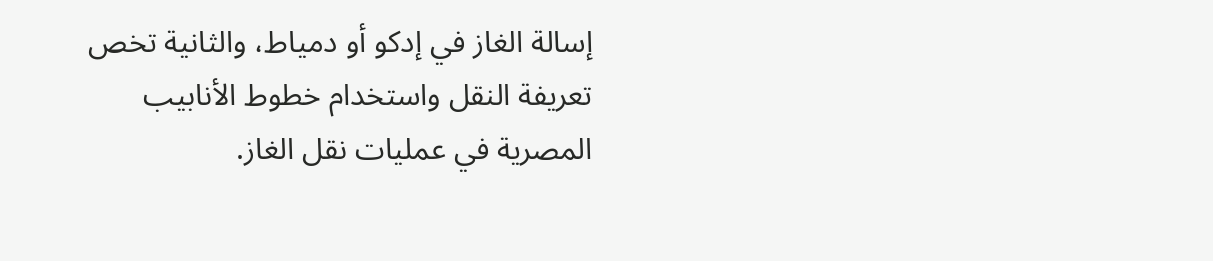إسالة الغاز في إدكو أو دمياط، والثانية تخص تعريفة النقل واستخدام خطوط الأنابيب المصرية في عمليات نقل الغاز.